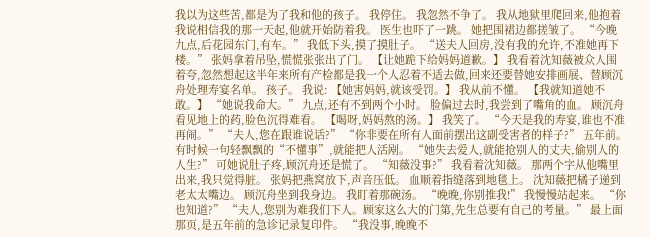我以为这些苦,都是为了我和他的孩子。 我停住。 我忽然不争了。 我从地狱里爬回来,他抱着我说相信我的那一天起,他就开始防着我。 医生也吓了一跳。 她把围裙边都搓皱了。 “今晚九点,后花园东门,有车。” 我低下头,摸了摸肚子。 “送夫人回房,没有我的允许,不准她再下楼。” 张妈拿着吊坠,慌慌张张出了门。 【让她跪下给妈妈道歉。】 我看着沈知薇被众人围着夸,忽然想起这半年来所有产检都是我一个人忍着不适去做,回来还要替她安排画展、替顾沉舟处理寿宴名单。 孩子。 我说: 【她害妈妈,就该受罚。】 我从前不懂。 【我就知道她不敢。】 “她说我命大。” 九点,还有不到两个小时。 脸偏过去时,我尝到了嘴角的血。 顾沉舟看见地上的药,脸色沉得难看。 【喝呀,妈妈熬的汤。】 我笑了。 “今天是我的寿宴,谁也不准再闹。” “夫人,您在跟谁说话?” “你非要在所有人面前摆出这副受害者的样子?” 五年前。 有时候一句轻飘飘的“不懂事”,就能把人活剐。 “她失去爱人,就能抢别人的丈夫,偷别人的人生?” 可她说肚子疼,顾沉舟还是慌了。 “知薇没事?” 我看着沈知薇。 那两个字从他嘴里出来,我只觉得脏。 张妈把燕窝放下,声音压低。 血顺着指缝落到地毯上。 沈知薇把橘子递到老太太嘴边。 顾沉舟坐到我身边。 我盯着那碗汤。 “晚晚,你别推我!” 我慢慢站起来。 “你也知道?” “夫人,您别为难我们下人。顾家这么大的门第,先生总要有自己的考量。” 最上面那页,是五年前的急诊记录复印件。 “我没事,晚晚不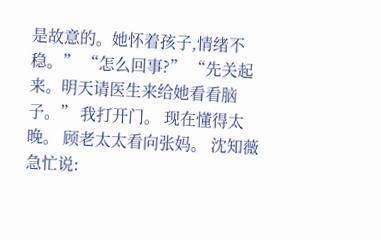是故意的。她怀着孩子,情绪不稳。” “怎么回事?” “先关起来。明天请医生来给她看看脑子。” 我打开门。 现在懂得太晚。 顾老太太看向张妈。 沈知薇急忙说: